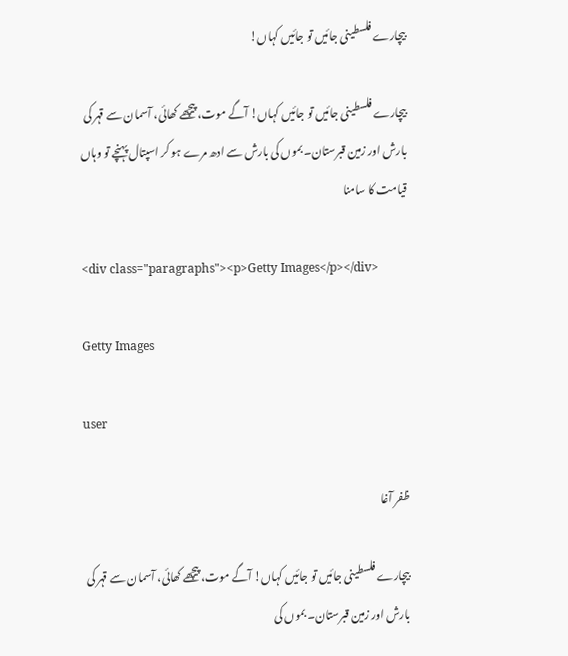بیچارے فلسطینی جائیں تو جائیں کہاں!

بیچارے فلسطینی جائیں تو جائیں کہاں! آگے موت، پیچھے کھائی، آسمان سے قہر کی بارش اور زمین قبرستان۔ بموں کی بارش سے ادھ مرے ہو کر اسپتال پہنچے تو وہاں قیامت کا سامنا

<div class="paragraphs"><p>Getty Images</p></div>

Getty Images

user

ظفر آغا

بیچارے فلسطینی جائیں تو جائیں کہاں! آگے موت، پیچھے کھائی، آسمان سے قہر کی بارش اور زمین قبرستان۔ بموں کی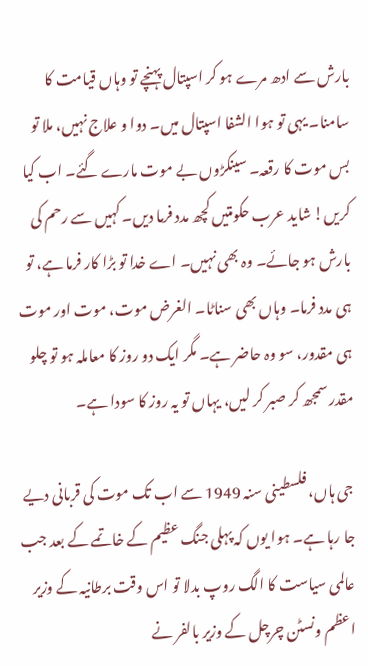بارش سے ادھ مرے ہو کر اسپتال پہنچے تو وہاں قیامت کا سامنا۔ یہی تو ہوا الشفا اسپتال میں۔ دوا و علاج نہیں، ملا تو بس موت کا رقعہ۔ سینکڑوں بے موت مارے گئے۔ اب کیا کریں! شاید عرب حکومتیں کچھ مدد فرما دیں۔ کہیں سے رحم کی بارش ہو جائے۔ وہ بھی نہیں۔ اے خدا تو بڑا کار فرما ہے، تو ہی مدد فرما۔ وہاں بھی سناٹا۔ الغرض موت، موت اور موت ہی مقدور، سو وہ حاضر ہے۔ مگر ایک دو روز کا معاملہ ہو تو چلو مقدر سمجھ کر صبر کر لیں، یہاں تو یہ روز کا سودا ہے۔

جی ہاں، فلسطینی سنہ 1949 سے اب تک موت کی قربانی دیے جا رہا ہے۔ ہوا یوں کہ پہلی جنگ عظیم کے خاتمے کے بعد جب عالمی سیاست کا الگ روپ بدلا تو اس وقت برطانیہ کے وزیر اعظم ونسٹن چرچل کے وزیر بالفر نے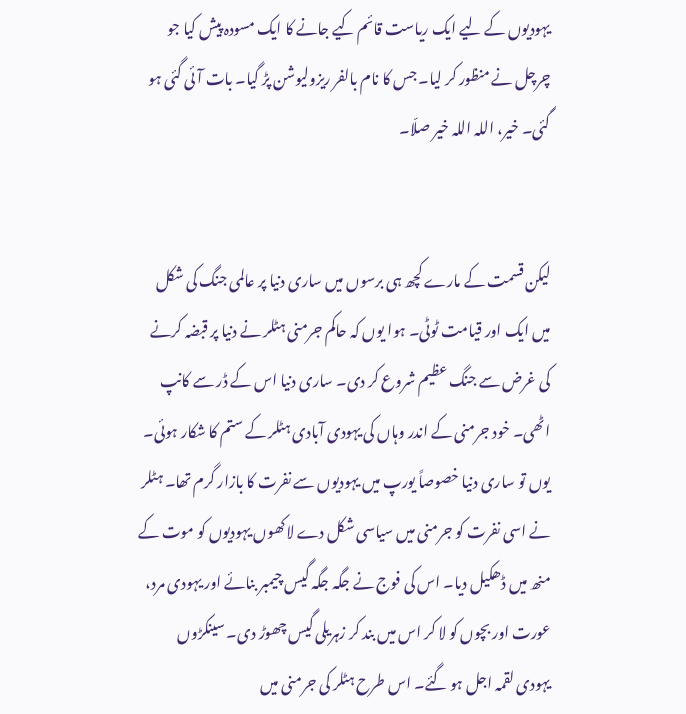یہودیوں کے لیے ایک ریاست قائم کیے جانے کا ایک مسودہ پیش کیا جو چرچل نے منظور کر لیا۔ جس کا نام بالفر ریزولیوشن پڑ گیا۔ بات آئی گئی ہو گئی۔ خیر، اللہ اللہ خیر صلّا۔


لیکن قسمت کے مارے کچھ ہی برسوں میں ساری دنیا پر عالمی جنگ کی شکل میں ایک اور قیامت ٹوٹی۔ ہوا یوں کہ حاکم جرمنی ہٹلر نے دنیا پر قبضہ کرنے کی غرض سے جنگ عظیم شروع کر دی۔ ساری دنیا اس کے ڈر سے کانپ اٹھی۔ خود جرمنی کے اندر وہاں کی یہودی آبادی ہٹلر کے ستم کا شکار ہوئی۔ یوں تو ساری دنیا خصوصاً یورپ میں یہودیوں سے نفرت کا بازار گرم تھا۔ ہٹلر نے اسی نفرت کو جرمنی میں سیاسی شکل دے لاکھوں یہودیوں کو موت کے منھ میں ڈھکیل دیا۔ اس کی فوج نے جگہ جگہ گیس چیمبر بنائے اور یہودی مرد، عورت اور بچوں کو لا کر اس میں بند کر زہریلی گیس چھوڑ دی۔ سینکڑوں یہودی لقمہ اجل ہو گئے۔ اس طرح ہٹلر کی جرمنی میں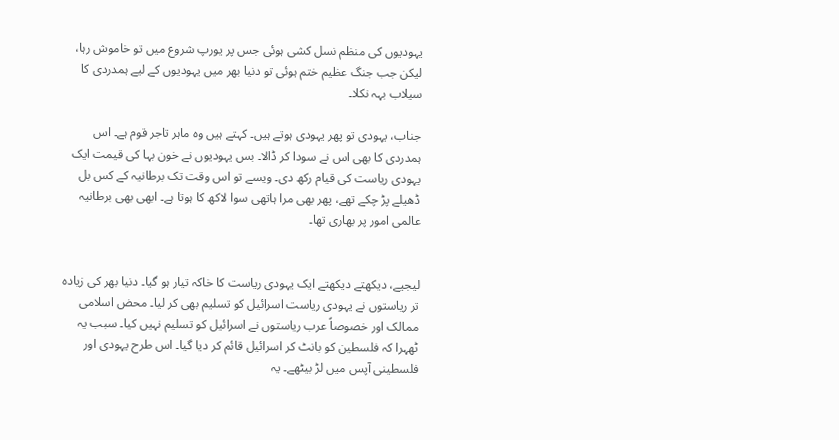یہودیوں کی منظم نسل کشی ہوئی جس پر یورپ شروع میں تو خاموش رہا، لیکن جب جنگ عظیم ختم ہوئی تو دنیا بھر میں یہودیوں کے لیے ہمدردی کا سیلاب بہہ نکلا۔

جناب، یہودی تو پھر یہودی ہوتے ہیں۔ کہتے ہیں وہ ماہر تاجر قوم ہے۔ اس ہمدردی کا بھی اس نے سودا کر ڈالا۔ بس یہودیوں نے خون بہا کی قیمت ایک یہودی ریاست کی قیام رکھ دی۔ ویسے تو اس وقت تک برطانیہ کے کس بل ڈھیلے پڑ چکے تھے، پھر بھی مرا ہاتھی سوا لاکھ کا ہوتا ہے۔ ابھی بھی برطانیہ عالمی امور پر بھاری تھا۔


لیجیے، دیکھتے دیکھتے ایک یہودی ریاست کا خاکہ تیار ہو گیا۔ دنیا بھر کی زیادہ تر ریاستوں نے یہودی ریاست اسرائیل کو تسلیم بھی کر لیا۔ محض اسلامی ممالک اور خصوصاً عرب ریاستوں نے اسرائیل کو تسلیم نہیں کیا۔ سبب یہ ٹھہرا کہ فلسطین کو بانٹ کر اسرائیل قائم کر دیا گیا۔ اس طرح یہودی اور فلسطینی آپس میں لڑ بیٹھے۔ یہ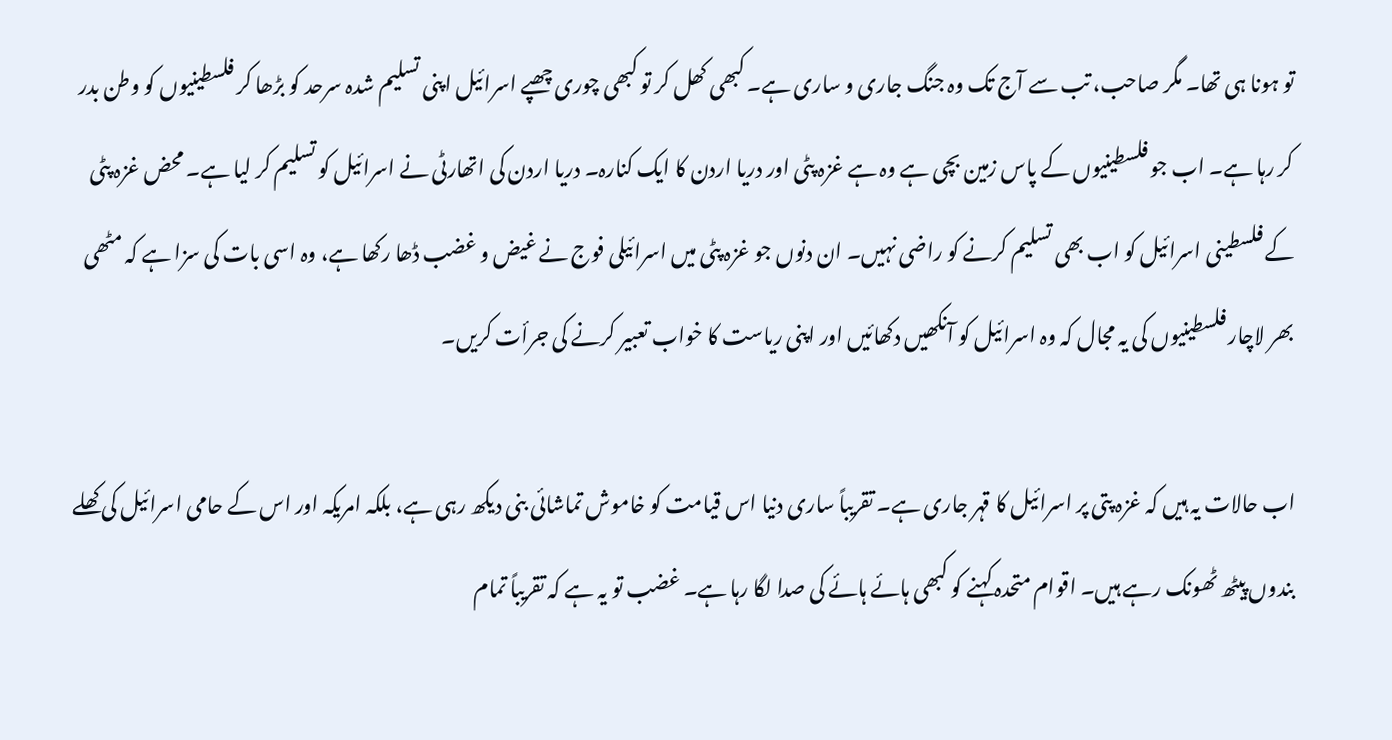تو ہونا ہی تھا۔ مگر صاحب، تب سے آج تک وہ جنگ جاری و ساری ہے۔ کبھی کھل کر تو کبھی چوری چھپے اسرائیل اپنی تسلیم شدہ سرحد کو بڑھا کر فلسطینیوں کو وطن بدر کر رہا ہے۔ اب جو فلسطینیوں کے پاس زمین بچی ہے وہ ہے غزہ پٹی اور دریا اردن کا ایک کنارہ۔ دریا اردن کی اتھارٹی نے اسرائیل کو تسلیم کر لیا ہے۔ محض غزہ پٹی کے فلسطینی اسرائیل کو اب بھی تسلیم کرنے کو راضی نہیں۔ ان دنوں جو غزہ پٹی میں اسرائیلی فوج نے غیض و غضب ڈھا رکھا ہے، وہ اسی بات کی سزا ہے کہ مٹھی بھر لاچار فلسطینیوں کی یہ مجال کہ وہ اسرائیل کو آنکھیں دکھائیں اور اپنی ریاست کا خواب تعبیر کرنے کی جرأت کریں۔

اب حالات یہ ہیں کہ غزہ پتی پر اسرائیل کا قہر جاری ہے۔ تقریباً ساری دنیا اس قیامت کو خاموش تماشائی بنی دیکھ رہی ہے، بلکہ امریکہ اور اس کے حامی اسرائیل کی کھلے بندوں پیٹھ ٹھونک رہے ہیں۔ اقوام متحدہ کہنے کو کبھی ہائے ہائے کی صدا لگا رہا ہے۔ غضب تو یہ ہے کہ تقریباً تمام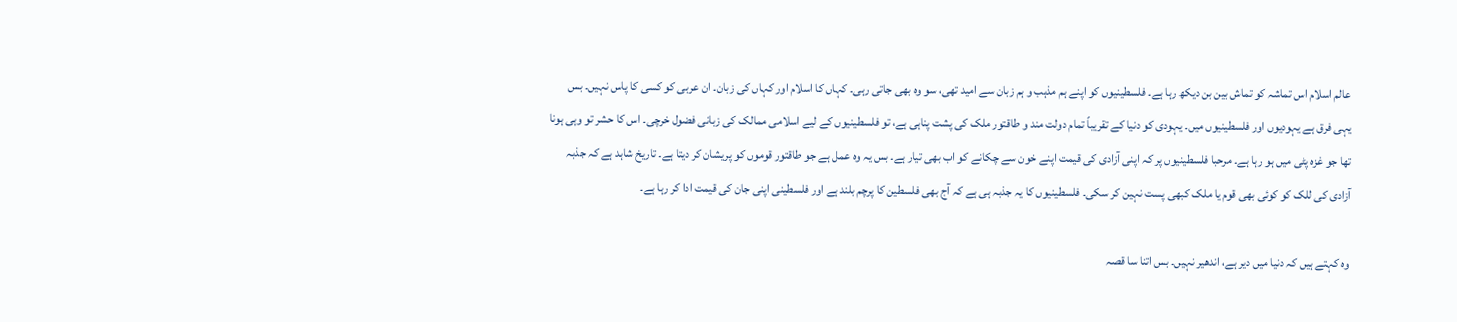عالم اسلام اس تماشہ کو تماش بین بن دیکھ رہا ہے۔ فلسطینیوں کو اپنے ہم مذہب و ہم زبان سے امید تھی، سو وہ بھی جاتی رہی۔ کہاں کا اسلام اور کہاں کی زبان۔ ان عربی کو کسی کا پاس نہیں۔ بس یہی فرق ہے یہودیوں اور فلسطینیوں میں۔ یہودی کو دنیا کے تقریباً تمام دولت مند و طاقتور ملک کی پشت پناہی ہے، تو فلسطینیوں کے لیے اسلامی ممالک کی زبانی فضول خرچی۔ اس کا حشر تو وہی ہونا تھا جو غزہ پٹی میں ہو رہا ہے۔ مرحبا فلسطینیوں پر کہ اپنی آزادی کی قیمت اپنے خون سے چکانے کو اب بھی تیار ہے۔ بس یہ وہ عمل ہے جو طاقتور قوموں کو پریشان کر دیتا ہے۔ تاریخ شاہد ہے کہ جذبہ آزادی کی للک کو کوئی بھی قوم یا ملک کبھی پست نہین کر سکی۔ فلسطینیوں کا یہ جذبہ ہی ہے کہ آج بھی فلسطین کا پرچم بلند ہے اور فلسطینی اپنی جان کی قیمت ادا کر رہا ہے۔

وہ کہتے ہیں کہ دنیا میں دیر ہے، اندھیر نہیں۔ بس اتنا سا قصہ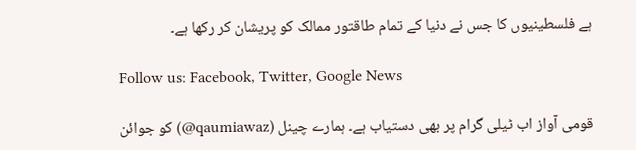ہے فلسطینیوں کا جس نے دنیا کے تمام طاقتور ممالک کو پریشان کر رکھا ہے۔

Follow us: Facebook, Twitter, Google News

قومی آواز اب ٹیلی گرام پر بھی دستیاب ہے۔ ہمارے چینل (qaumiawaz@) کو جوائن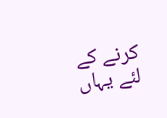کرنے کے لئے یہاں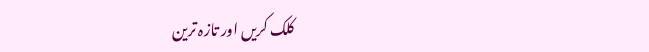کلک کریں اور تازہ ترین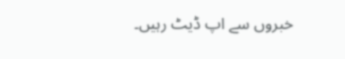خبروں سے اپ ڈیٹ رہیں۔